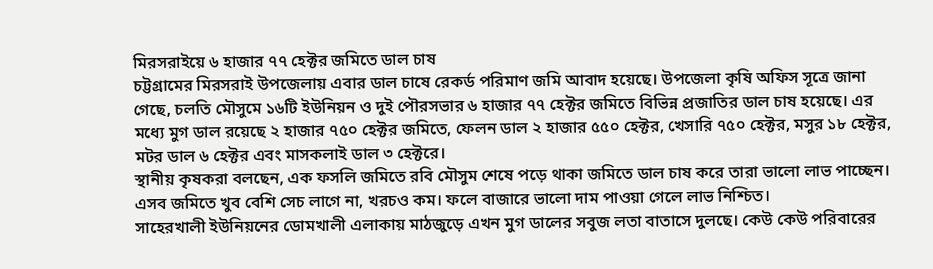মিরসরাইয়ে ৬ হাজার ৭৭ হেক্টর জমিতে ডাল চাষ
চট্টগ্রামের মিরসরাই উপজেলায় এবার ডাল চাষে রেকর্ড পরিমাণ জমি আবাদ হয়েছে। উপজেলা কৃষি অফিস সূত্রে জানা গেছে, চলতি মৌসুমে ১৬টি ইউনিয়ন ও দুই পৌরসভার ৬ হাজার ৭৭ হেক্টর জমিতে বিভিন্ন প্রজাতির ডাল চাষ হয়েছে। এর মধ্যে মুগ ডাল রয়েছে ২ হাজার ৭৫০ হেক্টর জমিতে, ফেলন ডাল ২ হাজার ৫৫০ হেক্টর, খেসারি ৭৫০ হেক্টর, মসুর ১৮ হেক্টর, মটর ডাল ৬ হেক্টর এবং মাসকলাই ডাল ৩ হেক্টরে।
স্থানীয় কৃষকরা বলছেন, এক ফসলি জমিতে রবি মৌসুম শেষে পড়ে থাকা জমিতে ডাল চাষ করে তারা ভালো লাভ পাচ্ছেন। এসব জমিতে খুব বেশি সেচ লাগে না, খরচও কম। ফলে বাজারে ভালো দাম পাওয়া গেলে লাভ নিশ্চিত।
সাহেরখালী ইউনিয়নের ডোমখালী এলাকায় মাঠজুড়ে এখন মুগ ডালের সবুজ লতা বাতাসে দুলছে। কেউ কেউ পরিবারের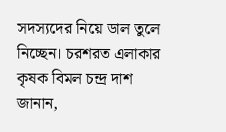সদস্যদের নিয়ে ডাল তুলে নিচ্ছেন। চরশরত এলাকার কৃষক বিমল চন্দ্র দাশ জানান,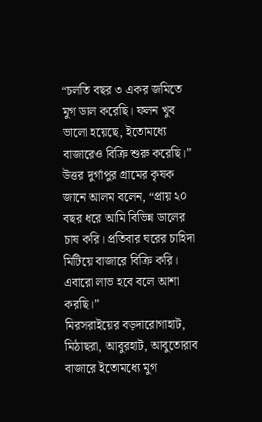“চলতি বছর ৩ একর জমিতে মুগ ডাল করেছি। ফলন খুব ভালো হয়েছে, ইতোমধ্যে বাজারেও বিক্রি শুরু করেছি।”
উত্তর দুর্গাপুর গ্রামের কৃষক জানে আলম বলেন, “প্রায় ২০ বছর ধরে আমি বিভিন্ন ডালের চাষ করি। প্রতিবার ঘরের চাহিদা মিটিয়ে বাজারে বিক্রি করি। এবারো লাভ হবে বলে আশা করছি।”
মিরসরাইয়ের বড়দারোগাহাট, মিঠাছরা, আবুরহাট, আবুতোরাব বাজারে ইতোমধ্যে মুগ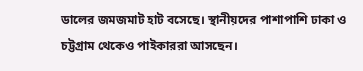ডালের জমজমাট হাট বসেছে। স্থানীয়দের পাশাপাশি ঢাকা ও চট্টগ্রাম থেকেও পাইকাররা আসছেন।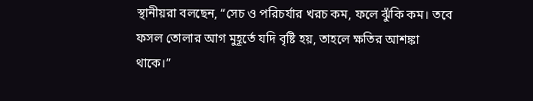স্থানীয়রা বলছেন, “সেচ ও পরিচর্যার খরচ কম, ফলে ঝুঁকি কম। তবে ফসল তোলার আগ মুহূর্তে যদি বৃষ্টি হয়, তাহলে ক্ষতির আশঙ্কা থাকে।”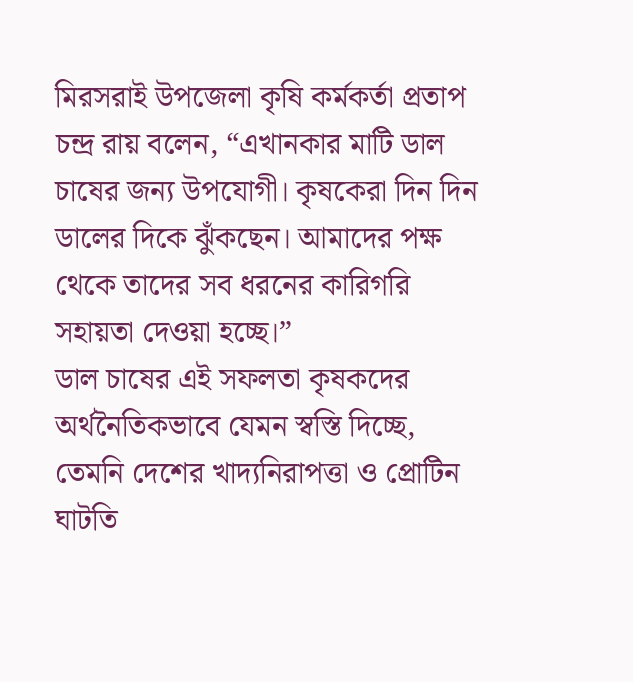মিরসরাই উপজেলা কৃষি কর্মকর্তা প্রতাপ চন্দ্র রায় বলেন, “এখানকার মাটি ডাল চাষের জন্য উপযোগী। কৃষকেরা দিন দিন ডালের দিকে ঝুঁকছেন। আমাদের পক্ষ থেকে তাদের সব ধরনের কারিগরি সহায়তা দেওয়া হচ্ছে।”
ডাল চাষের এই সফলতা কৃষকদের অর্থনৈতিকভাবে যেমন স্বস্তি দিচ্ছে, তেমনি দেশের খাদ্যনিরাপত্তা ও প্রোটিন ঘাটতি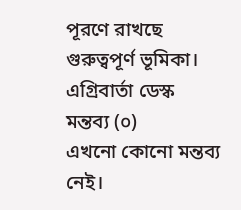পূরণে রাখছে গুরুত্বপূর্ণ ভূমিকা।
এগ্রিবার্তা ডেস্ক
মন্তব্য (০)
এখনো কোনো মন্তব্য নেই।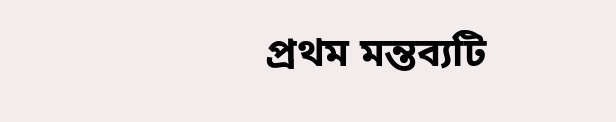প্রথম মন্তব্যটি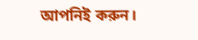আপনিই করুন।